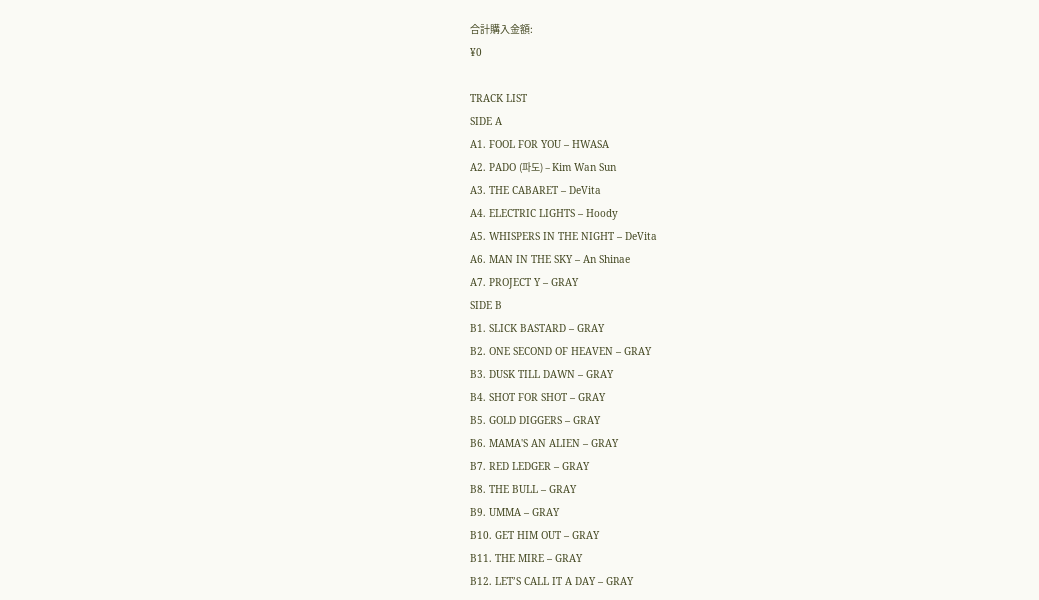合計購入金額:
¥0

TRACK LIST
SIDE A
A1. FOOL FOR YOU – HWASA
A2. PADO (파도) – Kim Wan Sun
A3. THE CABARET – DeVita
A4. ELECTRIC LIGHTS – Hoody
A5. WHISPERS IN THE NIGHT – DeVita
A6. MAN IN THE SKY – An Shinae
A7. PROJECT Y – GRAY
SIDE B
B1. SLICK BASTARD – GRAY
B2. ONE SECOND OF HEAVEN – GRAY
B3. DUSK TILL DAWN – GRAY
B4. SHOT FOR SHOT – GRAY
B5. GOLD DIGGERS – GRAY
B6. MAMA'S AN ALIEN – GRAY
B7. RED LEDGER – GRAY
B8. THE BULL – GRAY
B9. UMMA – GRAY
B10. GET HIM OUT – GRAY
B11. THE MIRE – GRAY
B12. LET’S CALL IT A DAY – GRAY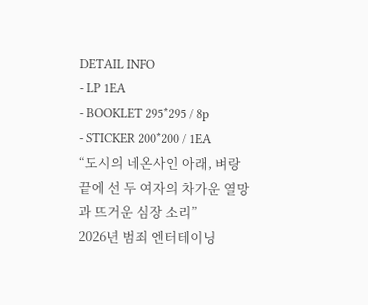DETAIL INFO
- LP 1EA
- BOOKLET 295*295 / 8p
- STICKER 200*200 / 1EA
“도시의 네온사인 아래, 벼랑 끝에 선 두 여자의 차가운 열망과 뜨거운 심장 소리”
2026년 범죄 엔터테이닝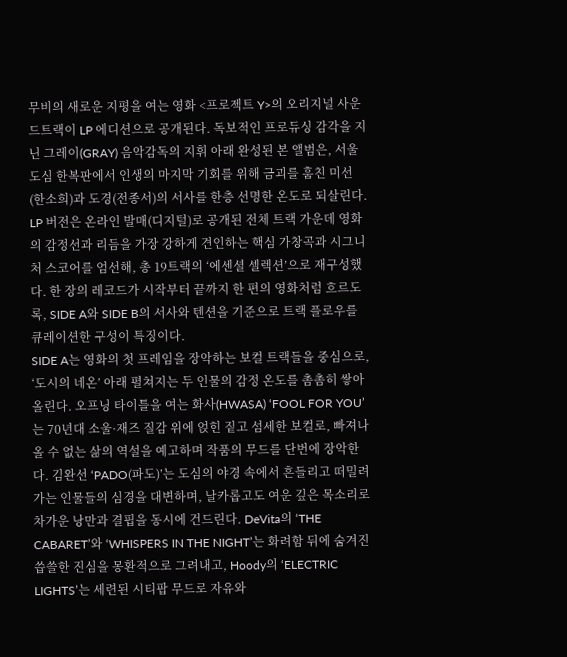무비의 새로운 지평을 여는 영화 <프로젝트 Y>의 오리지널 사운드트랙이 LP 에디션으로 공개된다. 독보적인 프로듀싱 감각을 지닌 그레이(GRAY) 음악감독의 지휘 아래 완성된 본 앨범은, 서울 도심 한복판에서 인생의 마지막 기회를 위해 금괴를 훔친 미선(한소희)과 도경(전종서)의 서사를 한층 선명한 온도로 되살린다.
LP 버전은 온라인 발매(디지털)로 공개된 전체 트랙 가운데 영화의 감정선과 리듬을 가장 강하게 견인하는 핵심 가창곡과 시그니처 스코어를 엄선해, 총 19트랙의 ‘에센셜 셀렉션’으로 재구성했다. 한 장의 레코드가 시작부터 끝까지 한 편의 영화처럼 흐르도록, SIDE A와 SIDE B의 서사와 텐션을 기준으로 트랙 플로우를 큐레이션한 구성이 특징이다.
SIDE A는 영화의 첫 프레임을 장악하는 보컬 트랙들을 중심으로, ‘도시의 네온’ 아래 펼쳐지는 두 인물의 감정 온도를 촘촘히 쌓아 올린다. 오프닝 타이틀을 여는 화사(HWASA) ‘FOOL FOR YOU’는 70년대 소울·재즈 질감 위에 얹힌 짙고 섬세한 보컬로, 빠져나올 수 없는 삶의 역설을 예고하며 작품의 무드를 단번에 장악한다. 김완선 ‘PADO(파도)’는 도심의 야경 속에서 흔들리고 떠밀려가는 인물들의 심경을 대변하며, 날카롭고도 여운 깊은 목소리로 차가운 낭만과 결핍을 동시에 건드린다. DeVita의 ‘THE CABARET’와 ‘WHISPERS IN THE NIGHT’는 화려함 뒤에 숨겨진 씁쓸한 진심을 몽환적으로 그려내고, Hoody의 ‘ELECTRIC LIGHTS’는 세련된 시티팝 무드로 자유와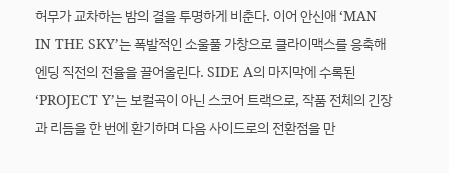허무가 교차하는 밤의 결을 투명하게 비춘다. 이어 안신애 ‘MAN IN THE SKY’는 폭발적인 소울풀 가창으로 클라이맥스를 응축해 엔딩 직전의 전율을 끌어올린다. SIDE A의 마지막에 수록된 ‘PROJECT Y’는 보컬곡이 아닌 스코어 트랙으로, 작품 전체의 긴장과 리듬을 한 번에 환기하며 다음 사이드로의 전환점을 만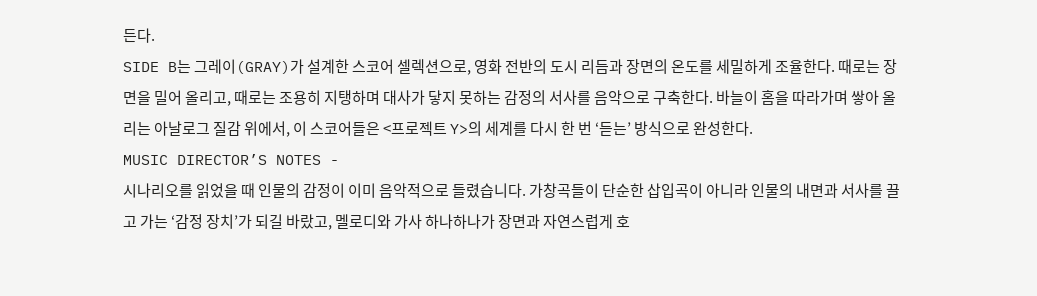든다.
SIDE B는 그레이(GRAY)가 설계한 스코어 셀렉션으로, 영화 전반의 도시 리듬과 장면의 온도를 세밀하게 조율한다. 때로는 장면을 밀어 올리고, 때로는 조용히 지탱하며 대사가 닿지 못하는 감정의 서사를 음악으로 구축한다. 바늘이 홈을 따라가며 쌓아 올리는 아날로그 질감 위에서, 이 스코어들은 <프로젝트 Y>의 세계를 다시 한 번 ‘듣는’ 방식으로 완성한다.
MUSIC DIRECTOR’S NOTES -
시나리오를 읽었을 때 인물의 감정이 이미 음악적으로 들렸습니다. 가창곡들이 단순한 삽입곡이 아니라 인물의 내면과 서사를 끌고 가는 ‘감정 장치’가 되길 바랐고, 멜로디와 가사 하나하나가 장면과 자연스럽게 호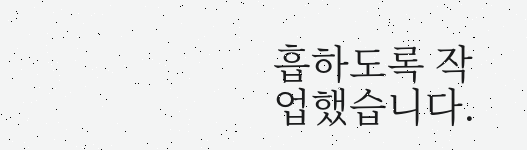흡하도록 작업했습니다.